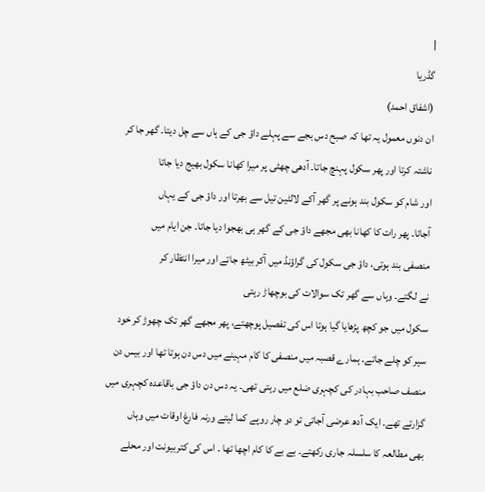|
گڈریا
(اشفاق احمد)
ان دنوں معمول یہ تھا کہ صبح دس بجے سے پہلے داؤ جی کے ہاں سے چل دیتا۔ گھر جا کر
ناشتہ کرتا اور پھر سکول پہنچ جاتا۔ آدھی چھٹی پر میرا کھانا سکول بھیج دیا جاتا
اور شام کو سکول بند ہونے پر گھر آکے لالٹین تیل سے بھرتا اور داؤ جی کے یہاں
آجاتا۔ پھر رات کا کھانا بھی مجھے داؤ جی کے گھر ہی بھجوا دیا جاتا۔ جن ایام میں
منصفی بند ہوتی، داؤ جی سکول کی گراؤنڈ میں آکر بیٹھ جاتے اور میرا انتظار کر
نے لگتے۔ وہاں سے گھر تک سوالات کی بوچھاڑ رہتی
سکول میں جو کچھ پڑھایا گیا ہوتا اس کی تفصیل پوچھتے، پھر مجھے گھر تک چھوڑ کر خود
سیر کو چلے جاتے۔ ہمارے قصبہ میں منصفی کا کام مہینے میں دس دن ہوتا تھا اور بیس دن
منصف صاحب بہادر کی کچہری ضلع میں رہتی تھی۔ یہ دس دن داؤ جی باقاعدہ کچہری میں
گزارتے تھے۔ ایک آدھ عرضی آجاتی تو دو چار روپے کما لیتے ورنہ فارغ اوقات میں وہاں
بھی مطالعہ کا سلسلہ جاری رکھتے۔ بے بے کا کام اچھا تھا ۔ اس کی کتربیونت اور محلے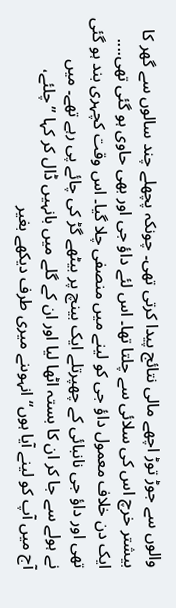والوں سے جوڑ توڑ اچھے مالی نتائج پیدا کرتی تھی۔ چونکہ پچھلے چند سالوں سے گھر کا
بیشتر خرچ اس کی سلائی سے چلتا تھا۔ اس لئے داؤ جی اور بھی حاوی ہو گئی تھی....
ایک دن خلاف معمول داؤ جی کو لینے میں منصفی چلا گیا۔ اس وقت کچہری بند ہو گئی
تھی اور داؤ جی نانبائی کے چھپرتلے ایک بینچ پر بیٹھے گڑ کی چائے پی رہے تھے۔ میں
نے ہولے سے جا کر ان کا بستہ اٹھا لیا اور ان کے گلے میں بانہیں ڈال کر کہا ”چلئے،
آج میں آپ کو لینے آیا ہوں“ انہوںنے میری طرف دیکھے بغیر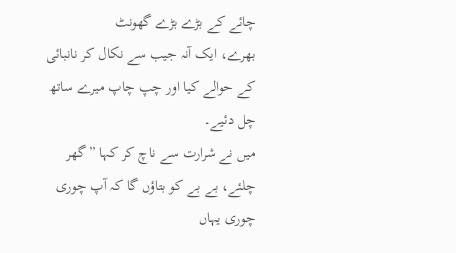چائے کے بڑے بڑے گھونٹ
بھرے، ایک آنہ جیب سے نکال کر نانبائی کے حوالے کیا اور چپ چاپ میرے ساتھ چل دئیے۔
میں نے شرارت سے ناچ کر کہا ”گھر چلئے، بے بے کو بتاؤں گا کہ آپ چوری چوری یہاں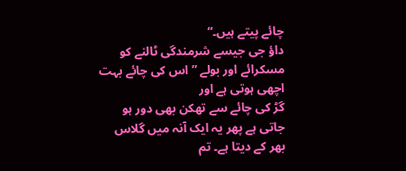چائے پیتے ہیں۔“
داؤ جی جیسے شرمندگی ٹالنے کو مسکرائے اور بولے ”اس کی چائے بہت اچھی ہوتی ہے اور
گڑ کی چائے سے تھکن بھی دور ہو جاتی ہے پھر یہ ایک آنہ میں گلاس بھر کے دیتا ہے۔ تم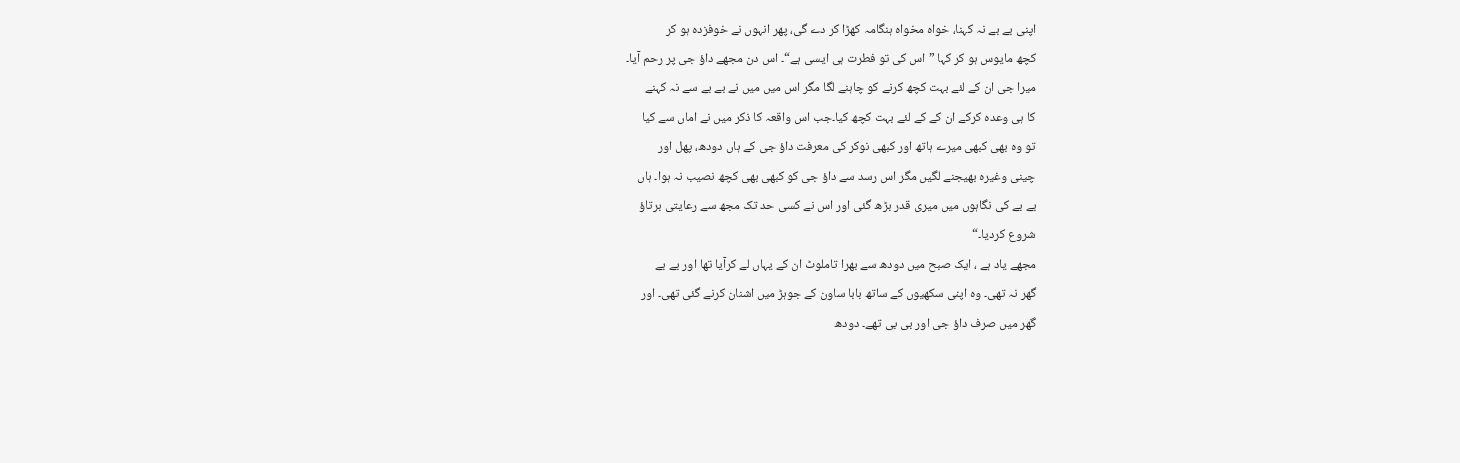اپنی بے بے نہ کہنا، خواہ مخواہ ہنگامہ کھڑا کر دے گی، پھر انہوں نے خوفزدہ ہو کر
کچھ مایوس ہو کر کہا ”اس کی تو فطرت ہی ایسی ہے“۔ اس دن مجھے داؤ جی پر رحم آیا۔
میرا جی ان کے لئے بہت کچھ کرنے کو چاہنے لگا مگر اس میں میں نے بے بے سے نہ کہنے
کا ہی وعدہ کرکے ان کے کے لئے بہت کچھ کیا۔جب اس واقعہ کا ذکر میں نے اماں سے کیا
تو وہ بھی کبھی میرے ہاتھ اور کبھی نوکر کی معرفت داؤ جی کے ہاں دودھ، پھل اور
چینی وغیرہ بھیجنے لگیں مگر اس رسد سے داؤ جی کو کبھی بھی کچھ نصیب نہ ہوا۔ ہاں
بے بے کی نگاہوں میں میری قدر بڑھ گئی اور اس نے کسی حد تک مجھ سے رعایتی برتاؤ
شروع کردیا۔“
مجھے یاد ہے ، ایک صبح میں دودھ سے بھرا تاملوٹ ان کے یہاں لے کرآیا تھا اور بے بے
گھر نہ تھی۔ وہ اپنی سکھیوں کے ساتھ بابا ساون کے جوہڑ میں اشنان کرنے گئی تھی۔ اور
گھر میں صرف داؤ جی اور بی بی تھے۔ دودھ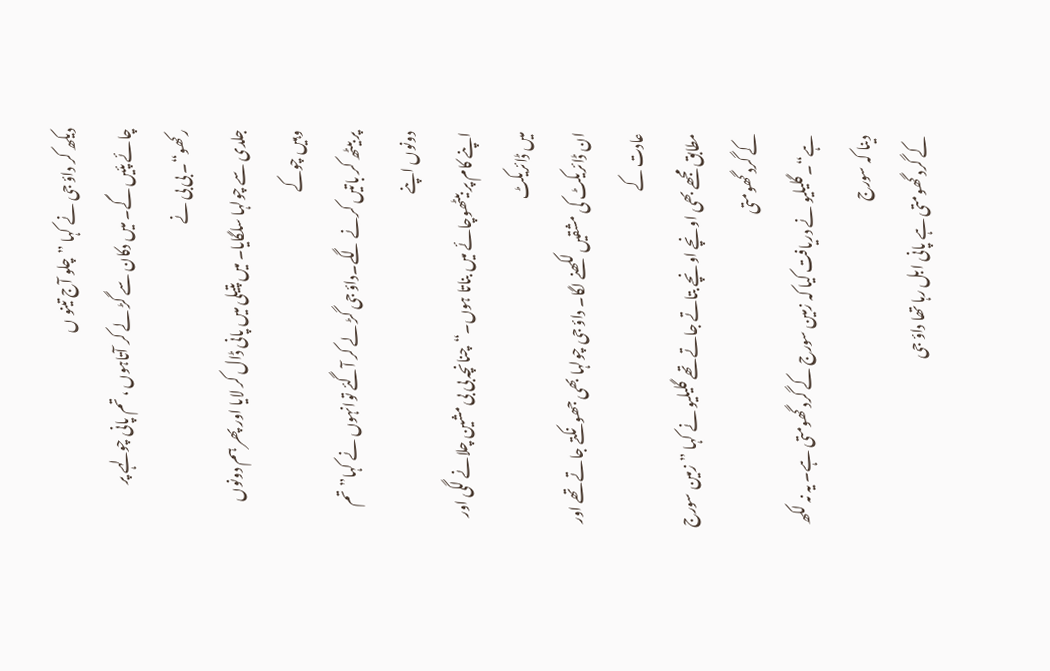دیکھ کر داؤ جی نے کہا ”چلو آج تینو ں
چائے پئیں گے۔ میں دکان سے گڑ لے کر آتاہوں ، تم پانی چولہے پر رکھو“۔ بی بی نے
جلدی سے چولہا سلگایا۔ میں پتیلی میں پانی ڈال کر لایا اور پھر ہم دونوں وہیں چوکے
پر بیٹھ کر باتیں کرنے لگے۔داؤ جی گڑ لے کر آگئے توانہوں نے کہا”تم دونوں اپنے
اپنے کام پر بیٹھوچائے میں بناتا ہوں۔“چنانچہ بی بی مشین چلانے لگی اور میں ڈائریکٹ
ان ڈائریکٹ کی مشقیں لکھنے لگا۔ داؤ جی چولہا بھی جھونکتے جاتے تھے اور عادت کے
مطابق مجھے بھی اونچے اونچے بتاتے جاتے تھے گلیلیو نے کہا ”زمین سورج کے گرد گھومتی
ہے“۔ گلیلیو نے دریافت کیا کہ زمین سورج کے گرد گھومتی ہے۔ یہ نہ لکھ دینا کہ سورج
کے گرد گھومتی ہے پانی ابل رہا تھا داؤ جی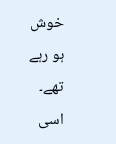خوش ہو رہے تھے۔ اسی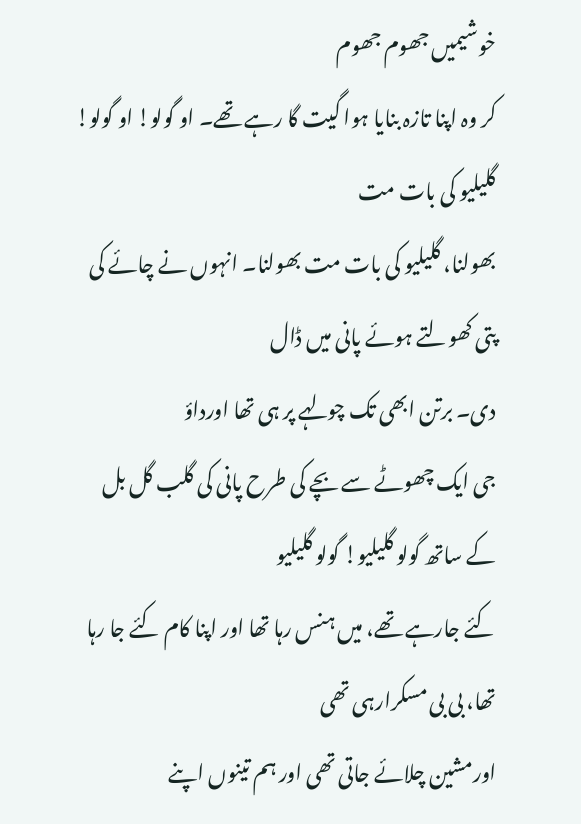خوشیمیں جھوم جھوم
کر وہ اپنا تازہ بنایا ہوا گیت گا رہے تھے۔ او گولو! او گولو! گلیلیو کی بات مت
بھولنا، گلیلیو کی بات مت بھولنا۔ انہوں نے چائے کی پتی کھولتے ہوئے پانی میں ڈال
دی۔ برتن ابھی تک چولہے پر ہی تھا اورداؤ
جی ایک چھوٹے سے بچے کی طرح پانی کی گلب گل بل کے ساتھ گولو گلیلیو! گولو گلیلیو
کئے جارہے تھے، میں ہنس رہا تھا اور اپنا کام کئے جا رہا تھا، بی بی مسکرارہی تھی
اورمشین چلائے جاتی تھی اور ہم تینوں اپنے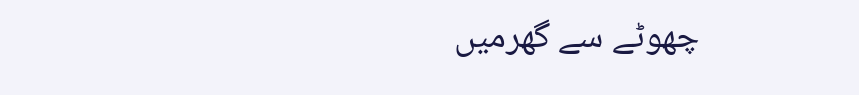چھوٹے سے گھرمیں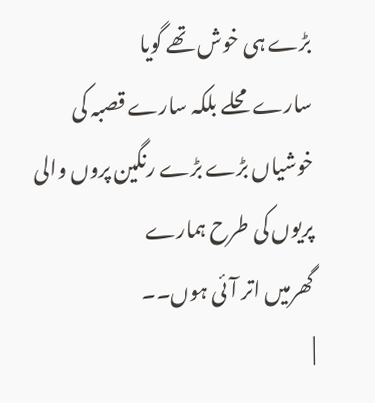بڑے ہی خوش تھے گویا
سارے محلے بلکہ سارے قصبہ کی خوشیاں بڑے بڑے رنگین پروں والی پریوں کی طرح ہمارے
گھرمیں اتر آئی ہوں۔۔
|